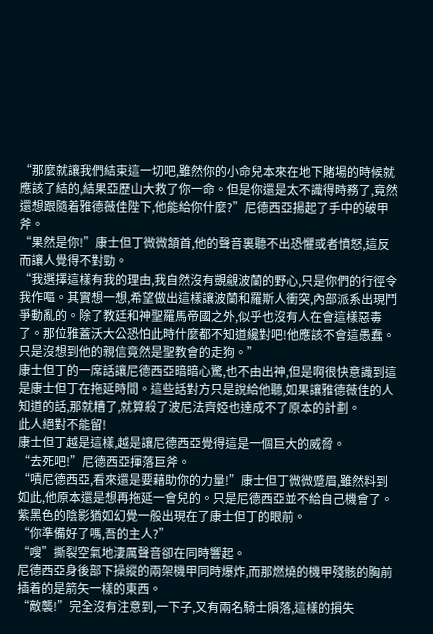“那麼就讓我們結束這一切吧,雖然你的小命兒本來在地下賭場的時候就應該了結的,結果亞歷山大救了你一命。但是你還是太不識得時務了,竟然還想跟隨着雅德薇佳陛下,他能給你什麼?”尼德西亞揚起了手中的破甲斧。
“果然是你!”康士但丁微微頷首,他的聲音裏聽不出恐懼或者憤怒,這反而讓人覺得不對勁。
“我選擇這樣有我的理由,我自然沒有覬覦波蘭的野心,只是你們的行徑令我作嘔。其實想一想,希望做出這樣讓波蘭和羅斯人衝突,內部派系出現鬥爭動亂的。除了教廷和神聖羅馬帝國之外,似乎也沒有人在會這樣惡毒了。那位雅蓋沃大公恐怕此時什麼都不知道纔對吧!他應該不會這愚蠢。只是沒想到他的親信竟然是聖教會的走狗。”
康士但丁的一席話讓尼德西亞暗暗心驚,也不由出神,但是啊很快意識到這是康士但丁在拖延時間。這些話對方只是說給他聽,如果讓雅德薇佳的人知道的話,那就糟了,就算殺了波尼法齊婭也達成不了原本的計劃。
此人絕對不能留!
康士但丁越是這樣,越是讓尼德西亞覺得這是一個巨大的威脅。
“去死吧!”尼德西亞揮落巨斧。
“嘖尼德西亞,看來還是要藉助你的力量!”康士但丁微微蹙眉,雖然料到如此,他原本還是想再拖延一會兒的。只是尼德西亞並不給自己機會了。
紫黑色的陰影猶如幻覺一般出現在了康士但丁的眼前。
“你準備好了嗎,吾的主人?”
“嗖”撕裂空氣地淒厲聲音卻在同時響起。
尼德西亞身後部下操縱的兩架機甲同時爆炸,而那燃燒的機甲殘骸的胸前插着的是箭矢一樣的東西。
“敵襲!”完全沒有注意到,一下子,又有兩名騎士隕落,這樣的損失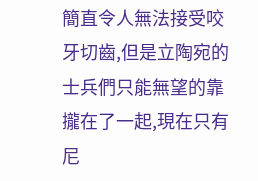簡直令人無法接受咬牙切齒,但是立陶宛的士兵們只能無望的靠攏在了一起,現在只有尼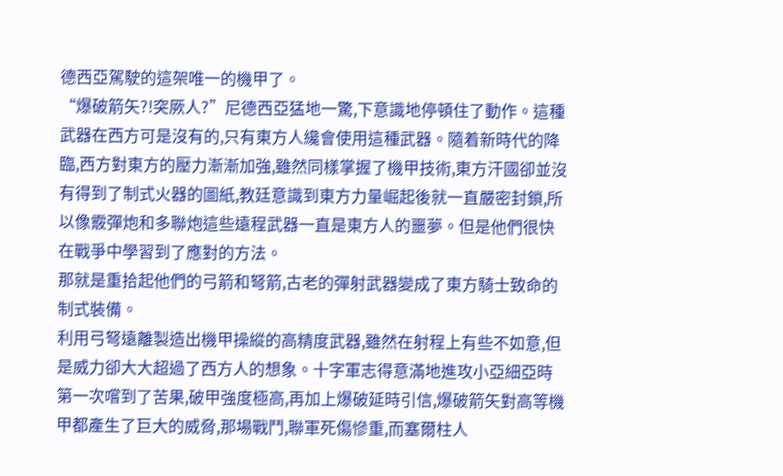德西亞駕駛的這架唯一的機甲了。
“爆破箭矢?!突厥人?”尼德西亞猛地一驚,下意識地停頓住了動作。這種武器在西方可是沒有的,只有東方人纔會使用這種武器。隨着新時代的降臨,西方對東方的壓力漸漸加強,雖然同樣掌握了機甲技術,東方汗國卻並沒有得到了制式火器的圖紙,教廷意識到東方力量崛起後就一直嚴密封鎖,所以像霰彈炮和多聯炮這些遠程武器一直是東方人的噩夢。但是他們很快在戰爭中學習到了應對的方法。
那就是重拾起他們的弓箭和弩箭,古老的彈射武器變成了東方騎士致命的制式裝備。
利用弓弩遠離製造出機甲操縱的高精度武器,雖然在射程上有些不如意,但是威力卻大大超過了西方人的想象。十字軍志得意滿地進攻小亞細亞時第一次嚐到了苦果,破甲強度極高,再加上爆破延時引信,爆破箭矢對高等機甲都產生了巨大的威脅,那場戰鬥,聯軍死傷慘重,而塞爾柱人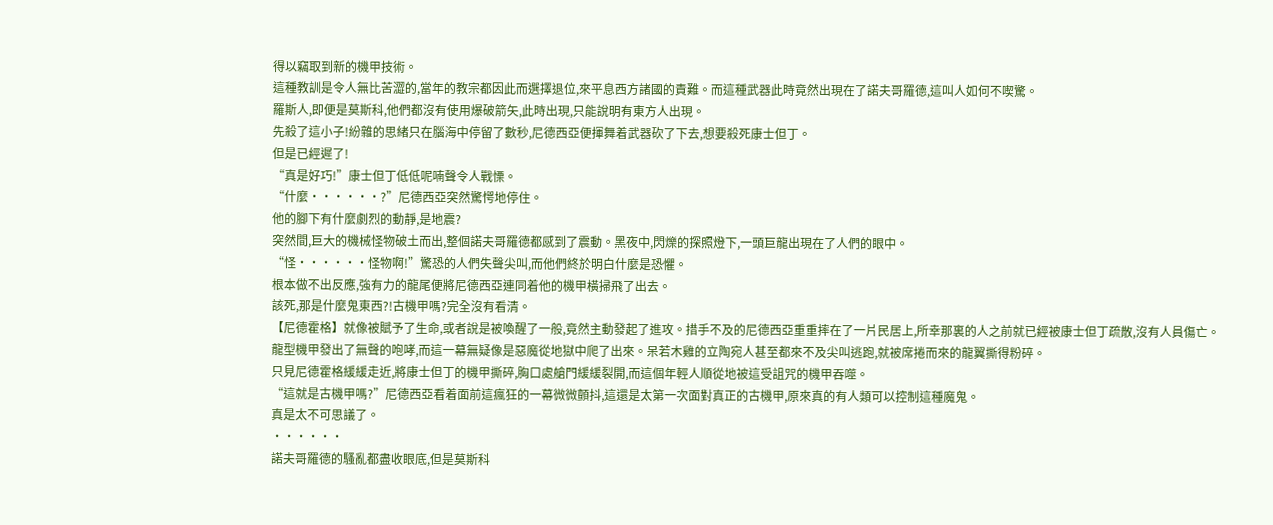得以竊取到新的機甲技術。
這種教訓是令人無比苦澀的,當年的教宗都因此而選擇退位,來平息西方諸國的責難。而這種武器此時竟然出現在了諾夫哥羅德,這叫人如何不喫驚。
羅斯人,即便是莫斯科,他們都沒有使用爆破箭矢,此時出現,只能說明有東方人出現。
先殺了這小子!紛雜的思緒只在腦海中停留了數秒,尼德西亞便揮舞着武器砍了下去,想要殺死康士但丁。
但是已經遲了!
“真是好巧!”康士但丁低低呢喃聲令人戰慄。
“什麼······?”尼德西亞突然驚愕地停住。
他的腳下有什麼劇烈的動靜,是地震?
突然間,巨大的機械怪物破土而出,整個諾夫哥羅德都感到了震動。黑夜中,閃爍的探照燈下,一頭巨龍出現在了人們的眼中。
“怪······怪物啊!”驚恐的人們失聲尖叫,而他們終於明白什麼是恐懼。
根本做不出反應,強有力的龍尾便將尼德西亞連同着他的機甲橫掃飛了出去。
該死,那是什麼鬼東西?!古機甲嗎?完全沒有看清。
【尼德霍格】就像被賦予了生命,或者說是被喚醒了一般,竟然主動發起了進攻。措手不及的尼德西亞重重摔在了一片民居上,所幸那裏的人之前就已經被康士但丁疏散,沒有人員傷亡。
龍型機甲發出了無聲的咆哮,而這一幕無疑像是惡魔從地獄中爬了出來。呆若木雞的立陶宛人甚至都來不及尖叫逃跑,就被席捲而來的龍翼撕得粉碎。
只見尼德霍格緩緩走近,將康士但丁的機甲撕碎,胸口處艙門緩緩裂開,而這個年輕人順從地被這受詛咒的機甲吞噬。
“這就是古機甲嗎?”尼德西亞看着面前這瘋狂的一幕微微顫抖,這還是太第一次面對真正的古機甲,原來真的有人類可以控制這種魔鬼。
真是太不可思議了。
······
諾夫哥羅德的騷亂都盡收眼底,但是莫斯科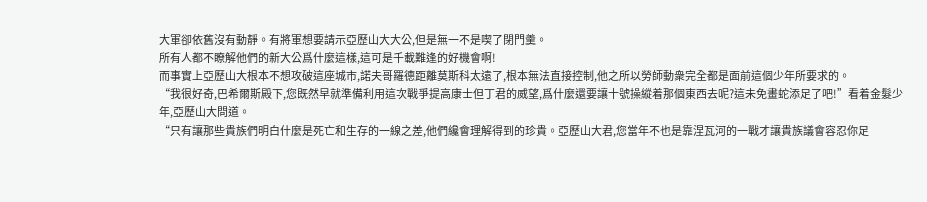大軍卻依舊沒有動靜。有將軍想要請示亞歷山大大公,但是無一不是喫了閉門羹。
所有人都不瞭解他們的新大公爲什麼這樣,這可是千載難逢的好機會啊!
而事實上亞歷山大根本不想攻破這座城市,諾夫哥羅德距離莫斯科太遠了,根本無法直接控制,他之所以勞師動衆完全都是面前這個少年所要求的。
“我很好奇,巴希爾斯殿下,您既然早就準備利用這次戰爭提高康士但丁君的威望,爲什麼還要讓十號操縱着那個東西去呢?這未免畫蛇添足了吧!”看着金髮少年,亞歷山大問道。
“只有讓那些貴族們明白什麼是死亡和生存的一線之差,他們纔會理解得到的珍貴。亞歷山大君,您當年不也是靠涅瓦河的一戰才讓貴族議會容忍你足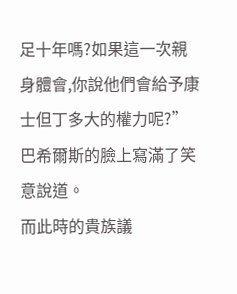足十年嗎?如果這一次親身體會,你說他們會給予康士但丁多大的權力呢?”巴希爾斯的臉上寫滿了笑意說道。
而此時的貴族議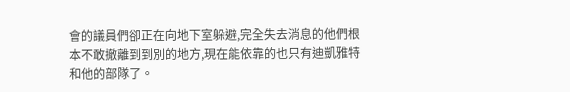會的議員們卻正在向地下室躲避,完全失去消息的他們根本不敢撤離到到別的地方,現在能依靠的也只有迪凱雅特和他的部隊了。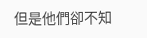但是他們卻不知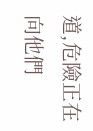道,危險正在向他們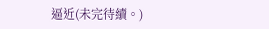逼近(未完待續。)